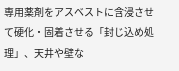専用薬剤をアスベストに含浸させて硬化・固着させる「封じ込め処理」、天井や壁な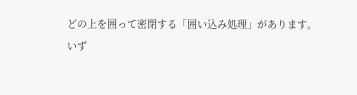どの上を囲って密閉する「囲い込み処理」があります。
いず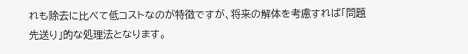れも除去に比べて低コストなのが特徴ですが、将来の解体を考慮すれば「問題先送り」的な処理法となります。